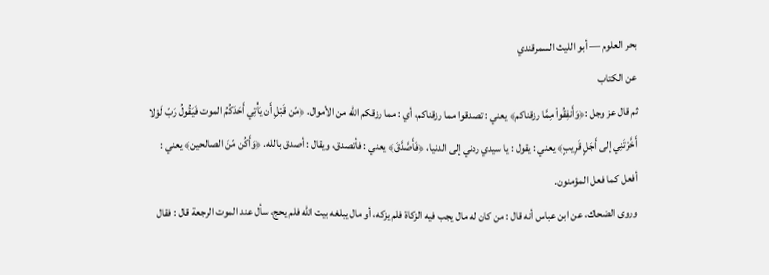بحر العلوم — أبو الليث السمرقندي
عن الكتاب
ثم قال عز وجل :﴿وَأَنفِقُواْ مِمَّا رزقناكم﴾ يعني : تصدقوا مما رزقناكم، أي : مما رزقكم الله من الأموال. ﴿مّن قَبْلِ أَن يَأْتِي أَحَدَكُمُ الموت فَيَقُولُ رَبّ لَوْلا أَخَّرْتَنِي إلى أَجَلٍ قَرِيبٍ﴾ يعني : يقول : يا سيدي ردني إلى الدنيا، ﴿فَأَصَّدَّقَ﴾ يعني : فأتصدق، ويقال : أصدق بالله. ﴿وَأَكُن مّنَ الصالحين﴾ يعني : أفعل كما فعل المؤمنون.
وروى الضحاك، عن ابن عباس أنه قال : من كان له مال يجب فيه الزكاة فلم يزكه، أو مال يبلغه بيت الله فلم يحج، سأل عند الموت الرجعة قال : فقال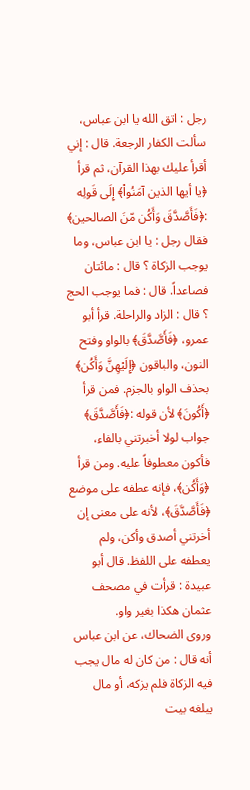رجل : اتق الله يا ابن عباس، سألت الكفار الرجعة. قال : إني أقرأ عليك بهذا القرآن، ثم قرأ ﴿يا أيها الذين آمَنُواْ﴾ إِلَى قَولِه :﴿فَأَصَّدَّقَ وَأَكُن مّنَ الصالحين﴾ فقال رجل : يا ابن عباس، وما يوجب الزكاة ؟ قال : مائتان فصاعداً. قال : فما يوجب الحج ؟ قال : الزاد والراحلة. قرأ أبو عمرو، ﴿فَأَصَّدَّقَ﴾ بالواو وفتح النون، والباقون ﴿إِلَيْهِنَّ وَأَكُن﴾ بحذف الواو بالجزم. فمن قرأ ﴿أَكُونَ﴾ لأن قوله :﴿فَأَصَّدَّقَ﴾ جواب لولا أخبرتني بالفاء، فأكون معطوفاً عليه. ومن قرأ ﴿وَأَكُن﴾، فإنه عطفه على موضع ﴿فَأَصَّدَّقَ﴾، لأنه على معنى إن أخرتني أصدق وأكن، ولم يعطفه على اللفظ. قال أبو عبيدة : قرأت في مصحف عثمان هكذا بغير واو.
وروى الضحاك، عن ابن عباس أنه قال : من كان له مال يجب فيه الزكاة فلم يزكه، أو مال يبلغه بيت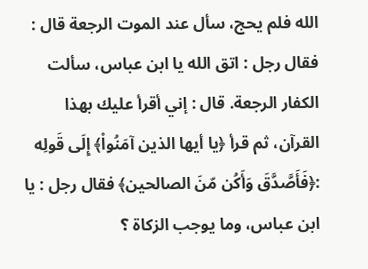الله فلم يحج، سأل عند الموت الرجعة قال : فقال رجل : اتق الله يا ابن عباس، سألت الكفار الرجعة. قال : إني أقرأ عليك بهذا القرآن، ثم قرأ ﴿يا أيها الذين آمَنُواْ﴾ إِلَى قَولِه :﴿فَأَصَّدَّقَ وَأَكُن مّنَ الصالحين﴾ فقال رجل : يا ابن عباس، وما يوجب الزكاة ؟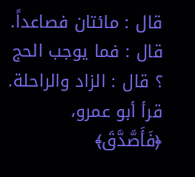قال : مائتان فصاعداً. قال : فما يوجب الحج ؟ قال : الزاد والراحلة. قرأ أبو عمرو، ﴿فَأَصَّدَّقَ﴾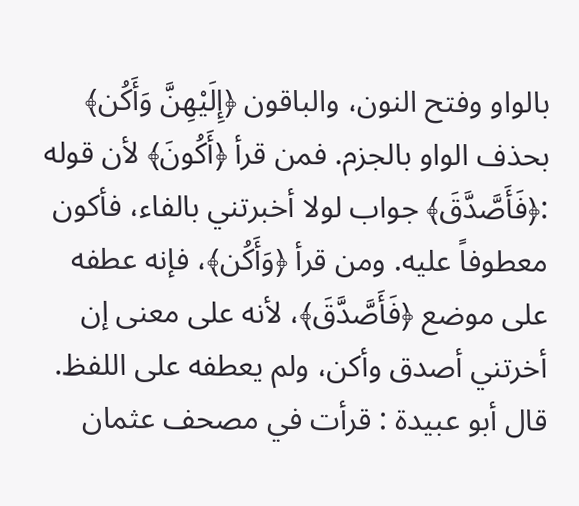بالواو وفتح النون، والباقون ﴿إِلَيْهِنَّ وَأَكُن﴾ بحذف الواو بالجزم. فمن قرأ ﴿أَكُونَ﴾ لأن قوله :﴿فَأَصَّدَّقَ﴾ جواب لولا أخبرتني بالفاء، فأكون معطوفاً عليه. ومن قرأ ﴿وَأَكُن﴾، فإنه عطفه على موضع ﴿فَأَصَّدَّقَ﴾، لأنه على معنى إن أخرتني أصدق وأكن، ولم يعطفه على اللفظ. قال أبو عبيدة : قرأت في مصحف عثمان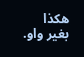هكذا بغير واو.